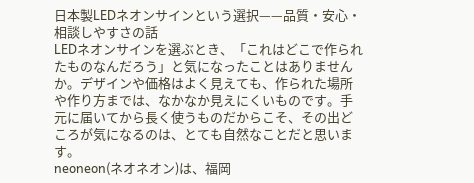日本製LEDネオンサインという選択——品質・安心・相談しやすさの話
LEDネオンサインを選ぶとき、「これはどこで作られたものなんだろう」と気になったことはありませんか。デザインや価格はよく見えても、作られた場所や作り方までは、なかなか見えにくいものです。手元に届いてから長く使うものだからこそ、その出どころが気になるのは、とても自然なことだと思います。
neoneon(ネオネオン)は、福岡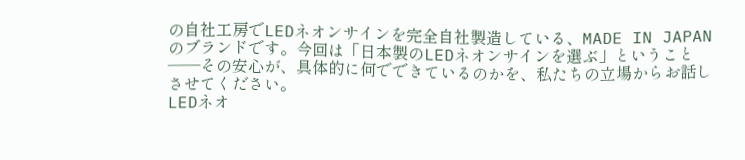の自社工房でLEDネオンサインを完全自社製造している、MADE IN JAPANのブランドです。今回は「日本製のLEDネオンサインを選ぶ」ということ——その安心が、具体的に何でできているのかを、私たちの立場からお話しさせてください。
LEDネオ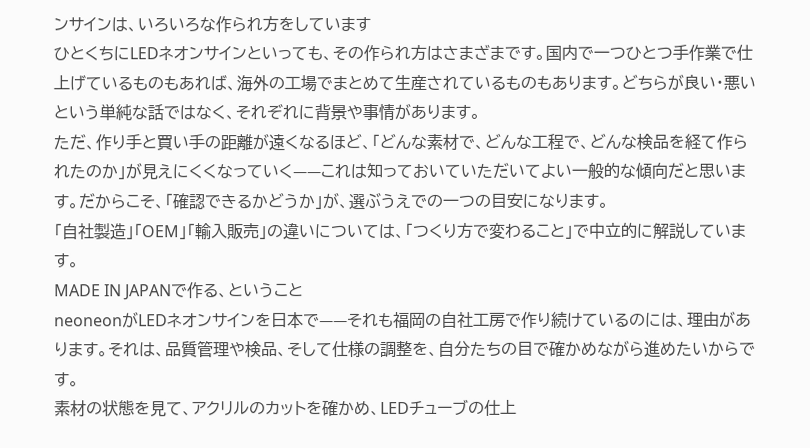ンサインは、いろいろな作られ方をしています
ひとくちにLEDネオンサインといっても、その作られ方はさまざまです。国内で一つひとつ手作業で仕上げているものもあれば、海外の工場でまとめて生産されているものもあります。どちらが良い・悪いという単純な話ではなく、それぞれに背景や事情があります。
ただ、作り手と買い手の距離が遠くなるほど、「どんな素材で、どんな工程で、どんな検品を経て作られたのか」が見えにくくなっていく——これは知っておいていただいてよい一般的な傾向だと思います。だからこそ、「確認できるかどうか」が、選ぶうえでの一つの目安になります。
「自社製造」「OEM」「輸入販売」の違いについては、「つくり方で変わること」で中立的に解説しています。
MADE IN JAPANで作る、ということ
neoneonがLEDネオンサインを日本で——それも福岡の自社工房で作り続けているのには、理由があります。それは、品質管理や検品、そして仕様の調整を、自分たちの目で確かめながら進めたいからです。
素材の状態を見て、アクリルのカットを確かめ、LEDチューブの仕上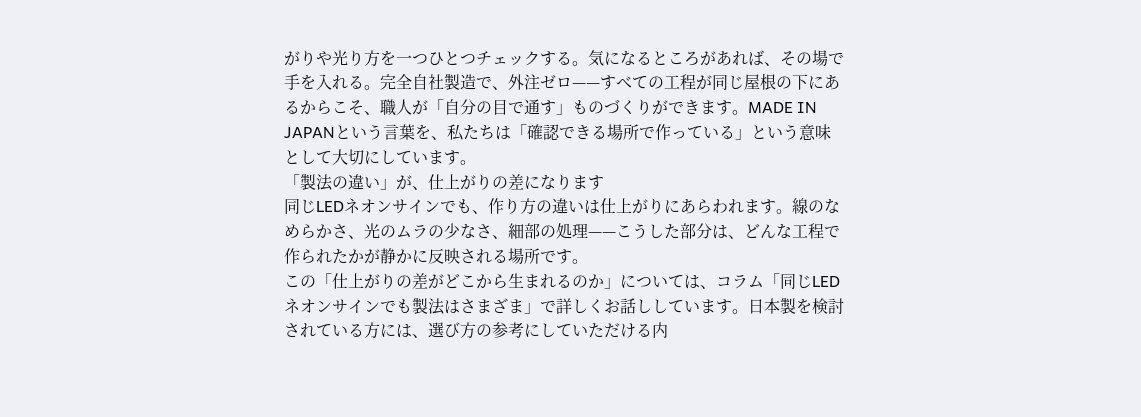がりや光り方を一つひとつチェックする。気になるところがあれば、その場で手を入れる。完全自社製造で、外注ゼロ——すべての工程が同じ屋根の下にあるからこそ、職人が「自分の目で通す」ものづくりができます。MADE IN JAPANという言葉を、私たちは「確認できる場所で作っている」という意味として大切にしています。
「製法の違い」が、仕上がりの差になります
同じLEDネオンサインでも、作り方の違いは仕上がりにあらわれます。線のなめらかさ、光のムラの少なさ、細部の処理——こうした部分は、どんな工程で作られたかが静かに反映される場所です。
この「仕上がりの差がどこから生まれるのか」については、コラム「同じLEDネオンサインでも製法はさまざま」で詳しくお話ししています。日本製を検討されている方には、選び方の参考にしていただける内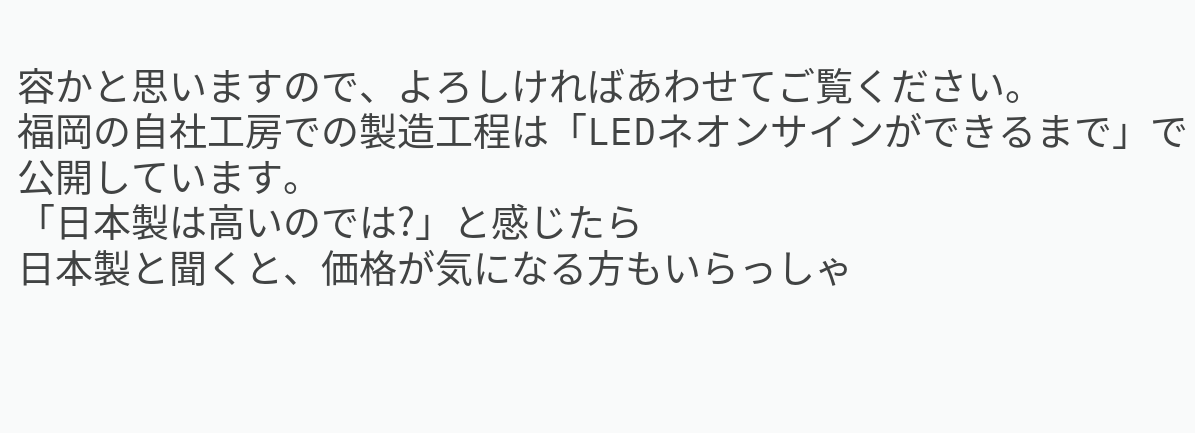容かと思いますので、よろしければあわせてご覧ください。
福岡の自社工房での製造工程は「LEDネオンサインができるまで」で公開しています。
「日本製は高いのでは?」と感じたら
日本製と聞くと、価格が気になる方もいらっしゃ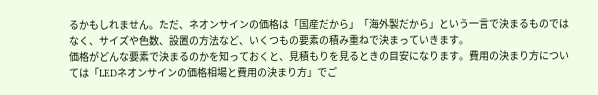るかもしれません。ただ、ネオンサインの価格は「国産だから」「海外製だから」という一言で決まるものではなく、サイズや色数、設置の方法など、いくつもの要素の積み重ねで決まっていきます。
価格がどんな要素で決まるのかを知っておくと、見積もりを見るときの目安になります。費用の決まり方については「LEDネオンサインの価格相場と費用の決まり方」でご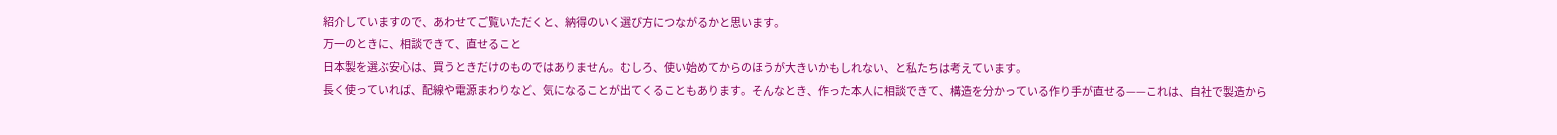紹介していますので、あわせてご覧いただくと、納得のいく選び方につながるかと思います。
万一のときに、相談できて、直せること
日本製を選ぶ安心は、買うときだけのものではありません。むしろ、使い始めてからのほうが大きいかもしれない、と私たちは考えています。
長く使っていれば、配線や電源まわりなど、気になることが出てくることもあります。そんなとき、作った本人に相談できて、構造を分かっている作り手が直せる——これは、自社で製造から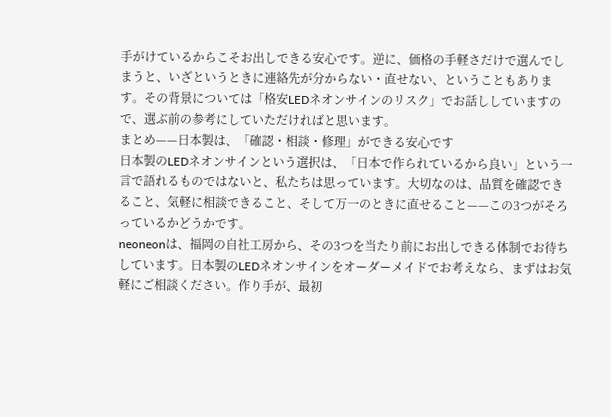手がけているからこそお出しできる安心です。逆に、価格の手軽さだけで選んでしまうと、いざというときに連絡先が分からない・直せない、ということもあります。その背景については「格安LEDネオンサインのリスク」でお話ししていますので、選ぶ前の参考にしていただければと思います。
まとめ——日本製は、「確認・相談・修理」ができる安心です
日本製のLEDネオンサインという選択は、「日本で作られているから良い」という一言で語れるものではないと、私たちは思っています。大切なのは、品質を確認できること、気軽に相談できること、そして万一のときに直せること——この3つがそろっているかどうかです。
neoneonは、福岡の自社工房から、その3つを当たり前にお出しできる体制でお待ちしています。日本製のLEDネオンサインをオーダーメイドでお考えなら、まずはお気軽にご相談ください。作り手が、最初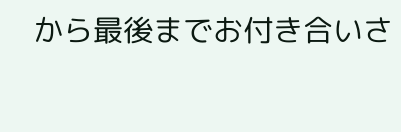から最後までお付き合いさ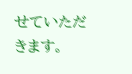せていただきます。